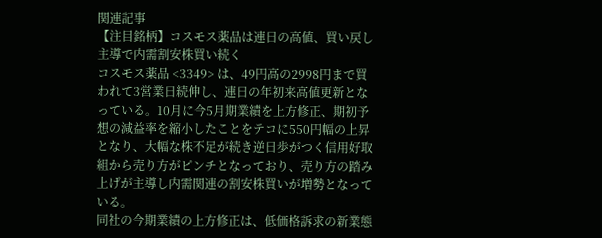関連記事
【注目銘柄】コスモス薬品は連日の高値、買い戻し主導で内需割安株買い続く
コスモス薬品 <3349> は、49円高の2998円まで買われて3営業日続伸し、連日の年初来高値更新となっている。10月に今5月期業績を上方修正、期初予想の減益率を縮小したことをテコに550円幅の上昇となり、大幅な株不足が続き逆日歩がつく信用好取組から売り方がピンチとなっており、売り方の踏み上げが主導し内需関連の割安株買いが増勢となっている。
同社の今期業績の上方修正は、低価格訴求の新業態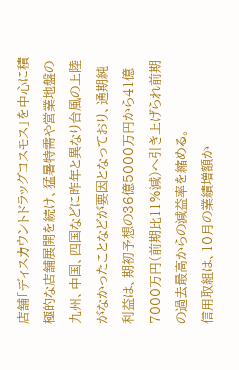店舗「ディスカウントドラッグコスモス」を中心に積極的な店舗展開を続け、猛暑特需や営業地盤の九州、中国、四国などに昨年と異なり台風の上陸がなかったことなどが要因となっており、通期純利益は、期初予想の36億5000万円から41億7000万円(前期比11%減)へ引き上げられ前期の過去最高からの減益率を縮める。
信用取組は、10月の業績増額か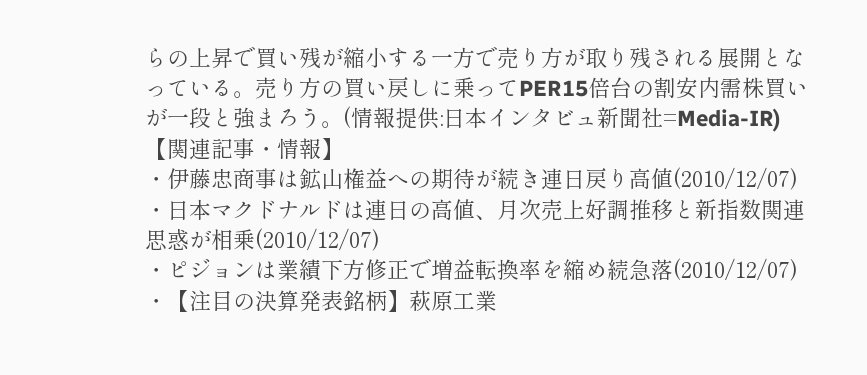らの上昇で買い残が縮小する一方で売り方が取り残される展開となっている。売り方の買い戻しに乗ってPER15倍台の割安内需株買いが一段と強まろう。(情報提供:日本インタビュ新聞社=Media-IR)
【関連記事・情報】
・伊藤忠商事は鉱山権益への期待が続き連日戻り高値(2010/12/07)
・日本マクドナルドは連日の高値、月次売上好調推移と新指数関連思惑が相乗(2010/12/07)
・ピジョンは業績下方修正で増益転換率を縮め続急落(2010/12/07)
・【注目の決算発表銘柄】萩原工業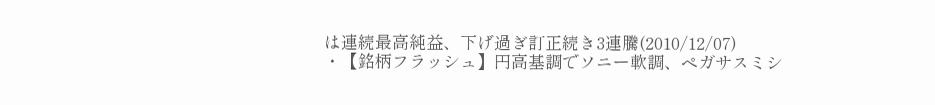は連続最高純益、下げ過ぎ訂正続き3連騰(2010/12/07)
・【銘柄フラッシュ】円高基調でソニー軟調、ペガサスミシ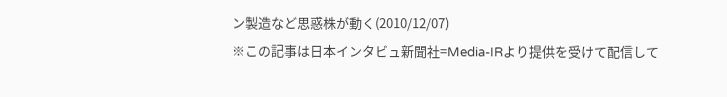ン製造など思惑株が動く(2010/12/07)
※この記事は日本インタビュ新聞社=Media-IRより提供を受けて配信して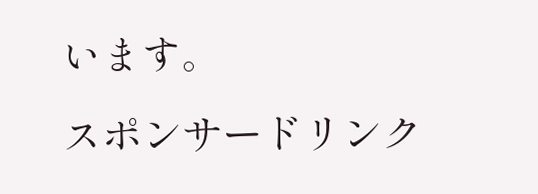います。
スポンサードリンク